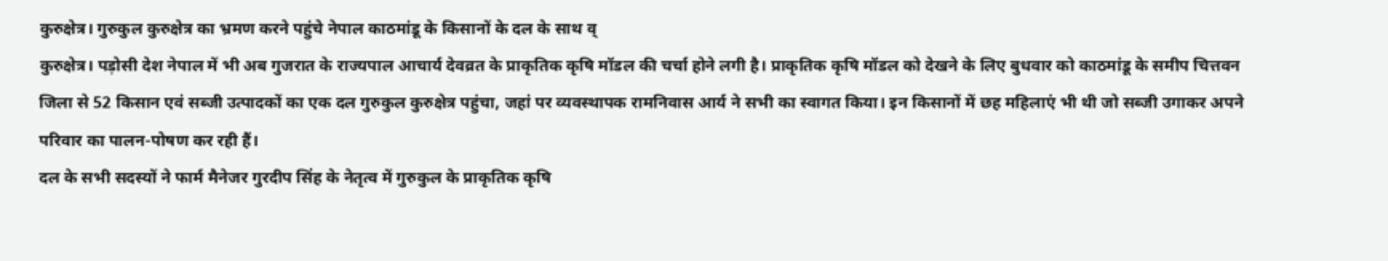कुरुक्षेत्र। गुरुकुल कुरुक्षेत्र का भ्रमण करने पहुंचे नेपाल काठमांडू के किसानों के दल के साथ व्
कुरुक्षेत्र। पड़ोसी देश नेपाल में भी अब गुजरात के राज्यपाल आचार्य देवव्रत के प्राकृतिक कृषि मॉडल की चर्चा होने लगी है। प्राकृतिक कृषि मॉडल को देखने के लिए बुधवार को काठमांडू के समीप चित्तवन जिला से 52 किसान एवं सब्जी उत्पादकों का एक दल गुरुकुल कुरुक्षेत्र पहुंचा, जहां पर व्यवस्थापक रामनिवास आर्य ने सभी का स्वागत किया। इन किसानों में छह महिलाएं भी थी जो सब्जी उगाकर अपने परिवार का पालन-पोषण कर रही हैं।
दल के सभी सदस्यों ने फार्म मैनेजर गुरदीप सिंह के नेतृत्व में गुरुकुल के प्राकृतिक कृषि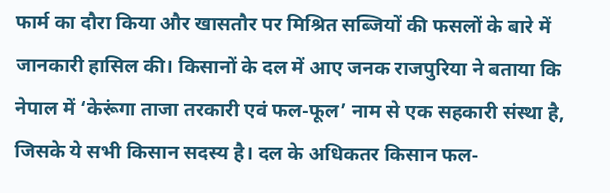फार्म का दौरा किया और खासतौर पर मिश्रित सब्जियों की फसलों के बारे में जानकारी हासिल की। किसानों के दल में आए जनक राजपुरिया ने बताया कि नेपाल में ‘केरूंगा ताजा तरकारी एवं फल-फूल’ नाम से एक सहकारी संस्था है, जिसके ये सभी किसान सदस्य है। दल के अधिकतर किसान फल-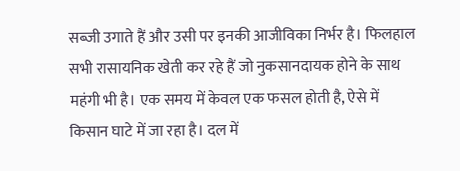सब्जी उगाते हैं और उसी पर इनकी आजीविका निर्भर है। फिलहाल सभी रासायनिक खेती कर रहे हैं जो नुकसानदायक होने के साथ महंगी भी है। एक समय में केवल एक फसल होती है, ऐसे में किसान घाटे में जा रहा है। दल में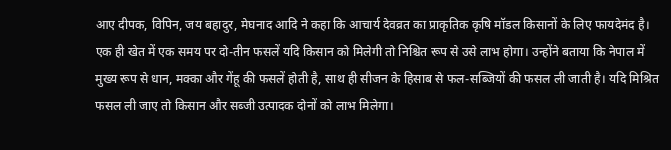आए दीपक, विपिन, जय बहादुर, मेघनाद आदि ने कहा कि आचार्य देवव्रत का प्राकृतिक कृषि मॉडल किसानों के लिए फायदेमंद है। एक ही खेत में एक समय पर दो-तीन फसलें यदि किसान को मिलेगी तो निश्चित रूप से उसे लाभ होगा। उन्होंने बताया कि नेपाल में मुख्य रूप से धान, मक्का और गेंहू की फसलें होती है, साथ ही सीजन के हिसाब से फल-सब्जियों की फसल ली जाती है। यदि मिश्रित फसल ली जाए तो किसान और सब्जी उत्पादक दोनों को लाभ मिलेगा।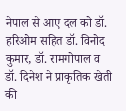नेपाल से आए दल को डॉ. हरिओम सहित डॉ. विनोद कुमार, डॉ. रामगोपाल व डॉ. दिनेश ने प्राकृतिक खेती की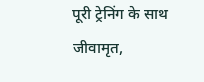पूरी ट्रेनिंग के साथ जीवामृत,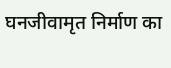घनजीवामृत निर्माण का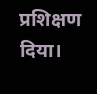प्रशिक्षण दिया।